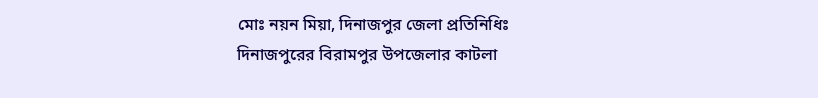মোঃ নয়ন মিয়া, দিনাজপুর জেলা প্রতিনিধিঃ
দিনাজপুরের বিরামপুর উপজেলার কাটলা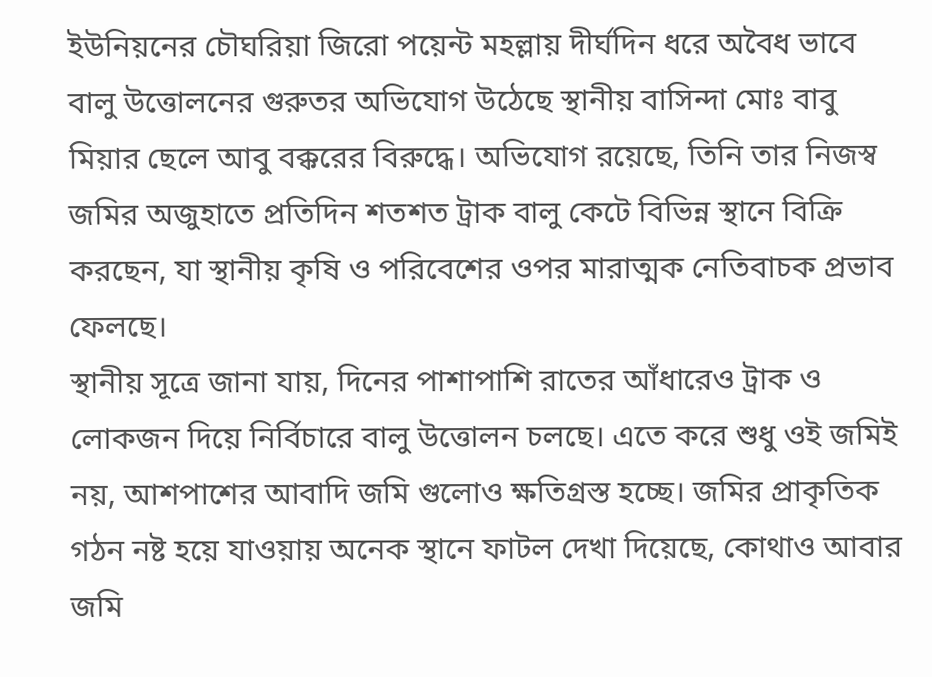ইউনিয়নের চৌঘরিয়া জিরো পয়েন্ট মহল্লায় দীর্ঘদিন ধরে অবৈধ ভাবে বালু উত্তোলনের গুরুতর অভিযোগ উঠেছে স্থানীয় বাসিন্দা মোঃ বাবু মিয়ার ছেলে আবু বক্করের বিরুদ্ধে। অভিযোগ রয়েছে, তিনি তার নিজস্ব জমির অজুহাতে প্রতিদিন শতশত ট্রাক বালু কেটে বিভিন্ন স্থানে বিক্রি করছেন, যা স্থানীয় কৃষি ও পরিবেশের ওপর মারাত্মক নেতিবাচক প্রভাব ফেলছে।
স্থানীয় সূত্রে জানা যায়, দিনের পাশাপাশি রাতের আঁধারেও ট্রাক ও লোকজন দিয়ে নির্বিচারে বালু উত্তোলন চলছে। এতে করে শুধু ওই জমিই নয়, আশপাশের আবাদি জমি গুলোও ক্ষতিগ্রস্ত হচ্ছে। জমির প্রাকৃতিক গঠন নষ্ট হয়ে যাওয়ায় অনেক স্থানে ফাটল দেখা দিয়েছে, কোথাও আবার জমি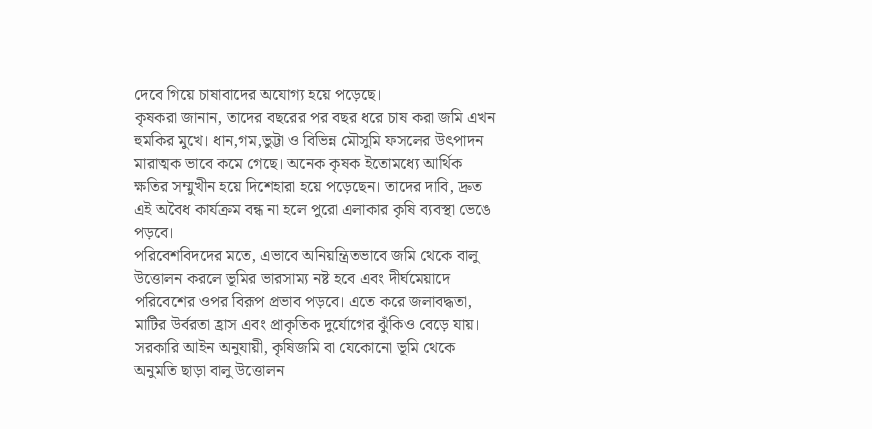দেবে গিয়ে চাষাবাদের অযোগ্য হয়ে পড়েছে।
কৃষকরা জানান, তাদের বছরের পর বছর ধরে চাষ করা জমি এখন হুমকির মুখে। ধান,গম,ভুট্টা ও বিভিন্ন মৌসুমি ফসলের উৎপাদন মারাত্মক ভাবে কমে গেছে। অনেক কৃষক ইতোমধ্যে আর্থিক ক্ষতির সম্মুখীন হয়ে দিশেহারা হয়ে পড়েছেন। তাদের দাবি, দ্রুত এই অবৈধ কার্যক্রম বন্ধ না হলে পুরো এলাকার কৃষি ব্যবস্থা ভেঙে পড়বে।
পরিবেশবিদদের মতে, এভাবে অনিয়ন্ত্রিতভাবে জমি থেকে বালু উত্তোলন করলে ভূমির ভারসাম্য নষ্ট হবে এবং দীর্ঘমেয়াদে পরিবেশের ওপর বিরূপ প্রভাব পড়বে। এতে করে জলাবদ্ধতা, মাটির উর্বরতা হ্রাস এবং প্রাকৃতিক দুর্যোগের ঝুঁকিও বেড়ে যায়।
সরকারি আইন অনুযায়ী, কৃষিজমি বা যেকোনো ভূমি থেকে অনুমতি ছাড়া বালু উত্তোলন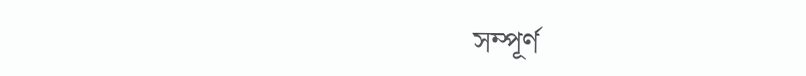সম্পূর্ণ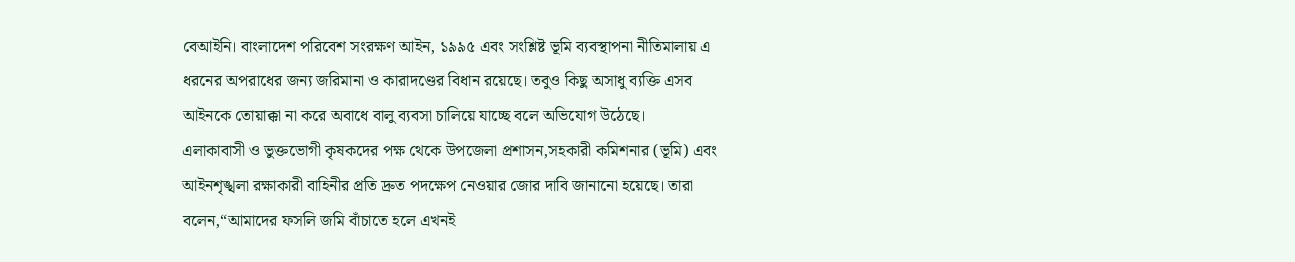বেআইনি। বাংলাদেশ পরিবেশ সংরক্ষণ আইন, ১৯৯৫ এবং সংশ্লিষ্ট ভূমি ব্যবস্থাপনা নীতিমালায় এ ধরনের অপরাধের জন্য জরিমানা ও কারাদণ্ডের বিধান রয়েছে। তবুও কিছু অসাধু ব্যক্তি এসব আইনকে তোয়াক্কা না করে অবাধে বালু ব্যবসা চালিয়ে যাচ্ছে বলে অভিযোগ উঠেছে।
এলাকাবাসী ও ভুক্তভোগী কৃষকদের পক্ষ থেকে উপজেলা প্রশাসন,সহকারী কমিশনার (ভূমি) এবং আইনশৃঙ্খলা রক্ষাকারী বাহিনীর প্রতি দ্রুত পদক্ষেপ নেওয়ার জোর দাবি জানানো হয়েছে। তারা বলেন,“আমাদের ফসলি জমি বাঁচাতে হলে এখনই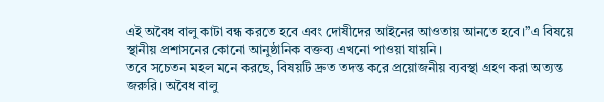এই অবৈধ বালু কাটা বন্ধ করতে হবে এবং দোষীদের আইনের আওতায় আনতে হবে।”এ বিষয়ে স্থানীয় প্রশাসনের কোনো আনুষ্ঠানিক বক্তব্য এখনো পাওয়া যায়নি।
তবে সচেতন মহল মনে করছে, বিষয়টি দ্রুত তদন্ত করে প্রয়োজনীয় ব্যবস্থা গ্রহণ করা অত্যন্ত জরুরি। অবৈধ বালু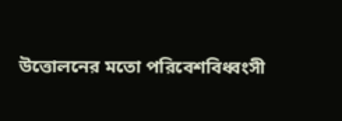উত্তোলনের মতো পরিবেশবিধ্বংসী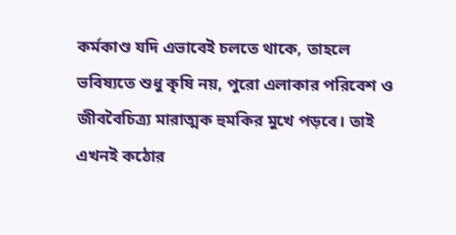কর্মকাণ্ড যদি এভাবেই চলতে থাকে, তাহলে ভবিষ্যতে শুধু কৃষি নয়, পুরো এলাকার পরিবেশ ও জীববৈচিত্র্য মারাত্মক হুমকির মুখে পড়বে। তাই এখনই কঠোর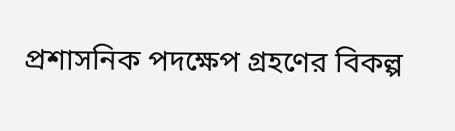প্রশাসনিক পদক্ষেপ গ্রহণের বিকল্প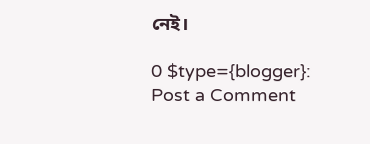নেই।

0 $type={blogger}:
Post a Comment